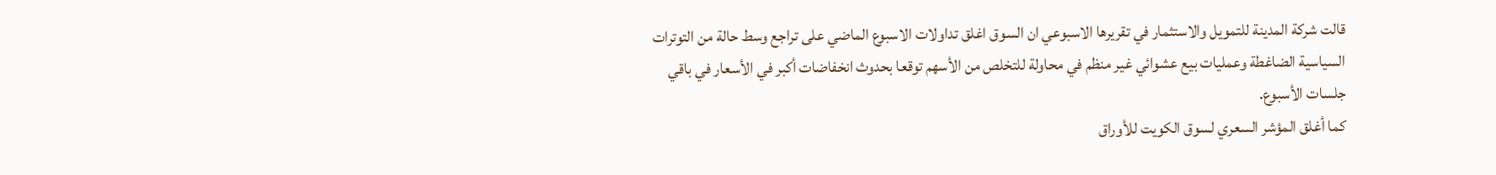قالت شركة المدينة للتمويل والاستثمار في تقريرها الاسبوعي ان السوق اغلق تداولات الاسبوع الماضي على تراجع وسط حالة من التوترات السياسية الضاغطة وعمليات بيع عشوائي غير منظم في محاولة للتخلص من الأسهم توقعا بحدوث انخفاضات أكبر في الأسعار في باقي جلسات الأسبوع.
كما أغلق المؤشر السعري لسوق الكويت للأوراق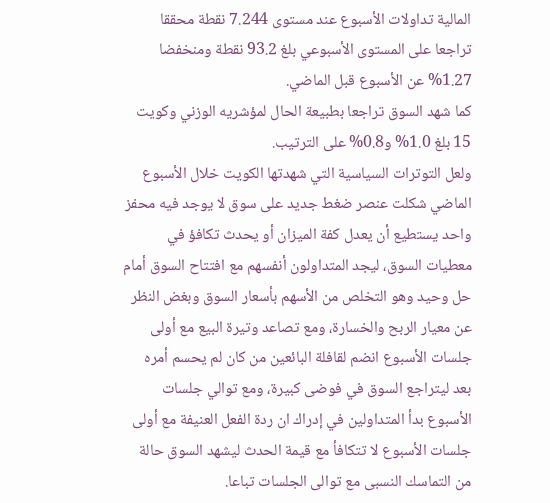المالية تداولات الأسبوع عند مستوى 7.244 نقطة محققا تراجعا على المستوى الأسبوعي بلغ 93.2 نقطة ومنخفضا 1.27% عن الأسبوع قبل الماضي.
كما شهد السوق تراجعا بطبيعة الحال لمؤشريه الوزني وكويت 15 بلغ 1.0% و0.8% على الترتيب.
ولعل التوترات السياسية التي شهدتها الكويت خلال الأسبوع الماضي شكلت عنصر ضغط جديد على سوق لا يوجد فيه محفز واحد يستطيع أن يعدل كفة الميزان أو يحدث تكافؤ في معطيات السوق، ليجد المتداولون أنفسهم مع افتتاح السوق أمام حل وحيد وهو التخلص من الأسهم بأسعار السوق وبغض النظر عن معيار الربح والخسارة، ومع تصاعد وتيرة البيع مع أولى جلسات الأسبوع انضم لقافلة البائعين من كان لم يحسم أمره بعد ليتراجع السوق في فوضى كبيرة، ومع توالي جلسات الأسبوع بدأ المتداولين في إدراك ان ردة الفعل العنيفة مع أولى جلسات الأسبوع لا تتكافأ مع قيمة الحدث ليشهد السوق حالة من التماسك النسبى مع توالى الجلسات تباعا.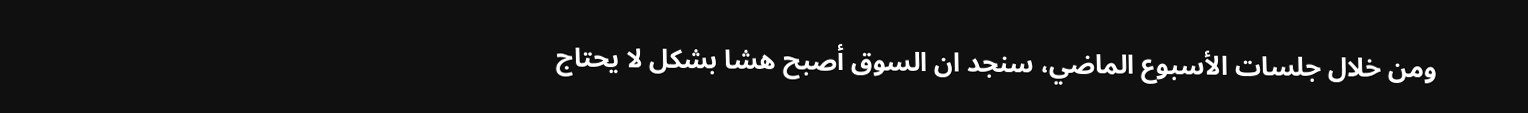ومن خلال جلسات الأسبوع الماضي، سنجد ان السوق أصبح هشا بشكل لا يحتاج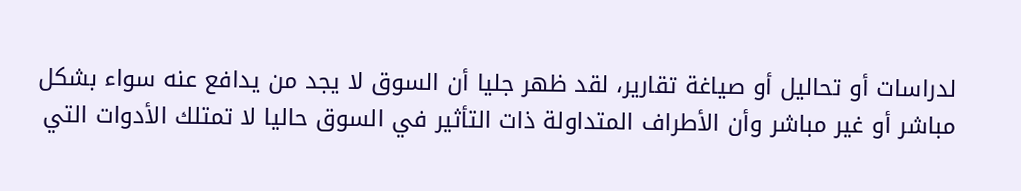لدراسات أو تحاليل أو صياغة تقارير، لقد ظهر جليا أن السوق لا يجد من يدافع عنه سواء بشكل مباشر أو غير مباشر وأن الأطراف المتداولة ذات التأثير في السوق حاليا لا تمتلك الأدوات التي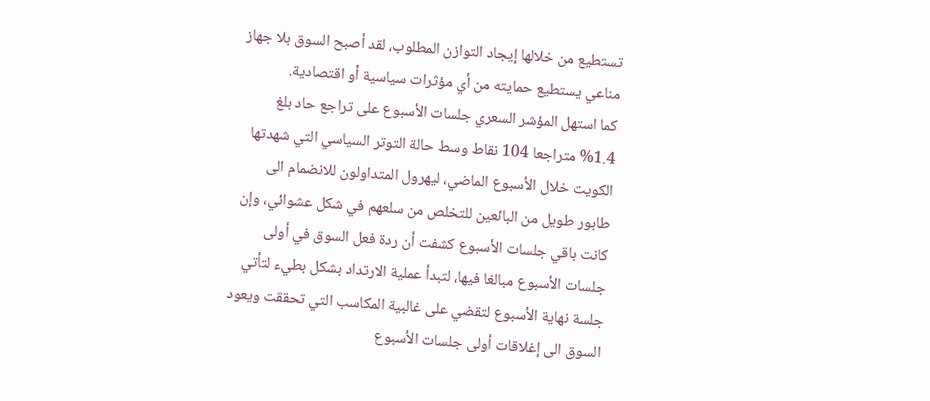تستطيع من خلالها إيجاد التوازن المطلوب، لقد أصبح السوق بلا جهاز مناعي يستطيع حمايته من أي مؤثرات سياسية أو اقتصادية.
كما استهل المؤشر السعري جلسات الأسبوع على تراجع حاد بلغ 1.4% متراجعا 104 نقاط وسط حالة التوتر السياسي التي شهدتها الكويت خلال الأسبوع الماضي، ليهرول المتداولون للانضمام الى طابور طويل من البائعين للتخلص من سلعهم في شكل عشوائي، وإن كانت باقي جلسات الأسبوع كشفت أن ردة فعل السوق في أولى جلسات الأسبوع مبالغا فيها، لتبدأ عملية الارتداد بشكل بطيء لتأتي جلسة نهاية الأسبوع لتقضي على غالبية المكاسب التي تحققت ويعود السوق الى إغلاقات أولى جلسات الأسبوع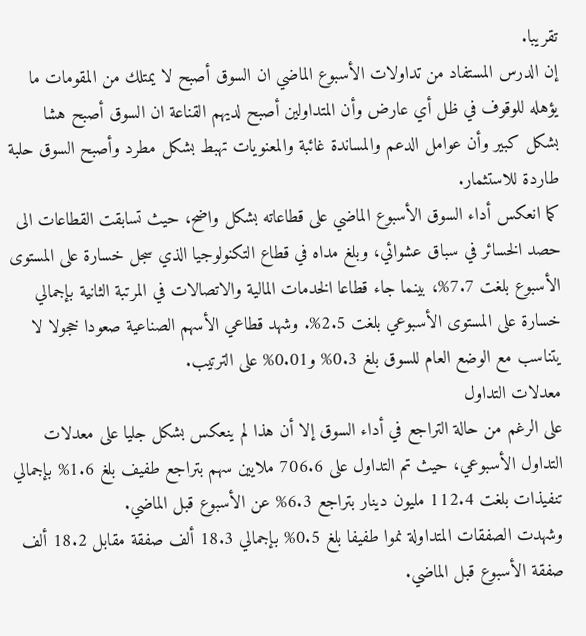تقريبا.
إن الدرس المستفاد من تداولات الأسبوع الماضي ان السوق أصبح لا يمتلك من المقومات ما يؤهله للوقوف في ظل أي عارض وأن المتداولين أصبح لديهم القناعة ان السوق أصبح هشا بشكل كبير وأن عوامل الدعم والمساندة غائبة والمعنويات تهبط بشكل مطرد وأصبح السوق حلبة طاردة للاستثمار.
كما انعكس أداء السوق الأسبوع الماضي على قطاعاته بشكل واضح، حيث تسابقت القطاعات الى حصد الخسائر في سباق عشوائي، وبلغ مداه في قطاع التكنولوجيا الذي سجل خسارة على المستوى الأسبوع بلغت 7.7%، بينما جاء قطاعا الخدمات المالية والاتصالات في المرتبة الثانية بإجمالي خسارة على المستوى الأسبوعي بلغت 2.5%. وشهد قطاعي الأسهم الصناعية صعودا خجولا لا يتناسب مع الوضع العام للسوق بلغ 0.3% و0.01% على الترتيب.
معدلات التداول
على الرغم من حالة التراجع في أداء السوق إلا أن هذا لم ينعكس بشكل جليا على معدلات التداول الأسبوعي، حيث تم التداول على 706.6 ملايين سهم بتراجع طفيف بلغ 1.6% بإجمالي تنفيذات بلغت 112.4 مليون دينار بتراجع 6.3% عن الأسبوع قبل الماضي.
وشهدت الصفقات المتداولة نموا طفيفا بلغ 0.5% بإجمالي 18.3 ألف صفقة مقابل 18.2 ألف صفقة الأسبوع قبل الماضي.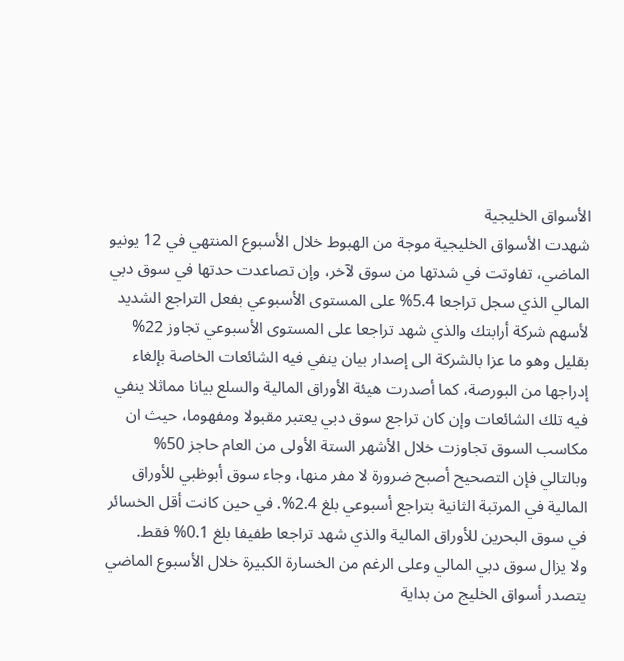الأسواق الخليجية
شهدت الأسواق الخليجية موجة من الهبوط خلال الأسبوع المنتهي في 12 يونيو الماضي، تفاوتت في شدتها من سوق لآخر، وإن تصاعدت حدتها في سوق دبي المالي الذي سجل تراجعا 5.4% على المستوى الأسبوعي بفعل التراجع الشديد لأسهم شركة أرابتك والذي شهد تراجعا على المستوى الأسبوعي تجاوز 22% بقليل وهو ما عزا بالشركة الى إصدار بيان ينفي فيه الشائعات الخاصة بإلغاء إدراجها من البورصة، كما أصدرت هيئة الأوراق المالية والسلع بيانا مماثلا ينفي فيه تلك الشائعات وإن كان تراجع سوق دبي يعتبر مقبولا ومفهوما، حيث ان مكاسب السوق تجاوزت خلال الأشهر الستة الأولى من العام حاجز 50% وبالتالي فإن التصحيح أصبح ضرورة لا مفر منها، وجاء سوق أبوظبي للأوراق المالية في المرتبة الثانية بتراجع أسبوعي بلغ 2.4%. في حين كانت أقل الخسائر في سوق البحرين للأوراق المالية والذي شهد تراجعا طفيفا بلغ 0.1% فقط.
ولا يزال سوق دبي المالي وعلى الرغم من الخسارة الكبيرة خلال الأسبوع الماضي يتصدر أسواق الخليج من بداية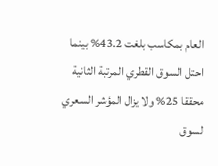العام بمكاسب بلغت 43.2% بينما احتل السوق القطري المرتبة الثانية محققا 25% ولا يزال المؤشر السعري لسوق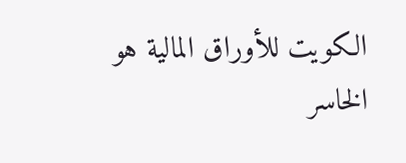الكويت للأوراق المالية هو الخاسر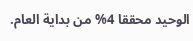الوحيد محققا 4% من بداية العام.